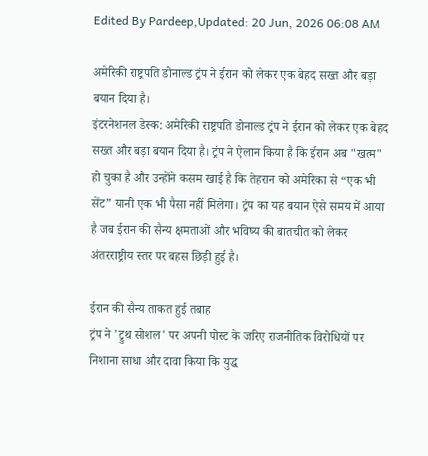Edited By Pardeep,Updated: 20 Jun, 2026 06:08 AM

अमेरिकी राष्ट्रपति डोनाल्ड ट्रंप ने ईरान को लेकर एक बेहद सख्त और बड़ा बयान दिया है।
इंटरनेशनल डेस्क: अमेरिकी राष्ट्रपति डोनाल्ड ट्रंप ने ईरान को लेकर एक बेहद सख्त और बड़ा बयान दिया है। ट्रंप ने ऐलान किया है कि ईरान अब "खत्म" हो चुका है और उन्होंने कसम खाई है कि तेहरान को अमेरिका से “एक भी सेंट” यानी एक भी पैसा नहीं मिलेगा। ट्रंप का यह बयान ऐसे समय में आया है जब ईरान की सैन्य क्षमताओं और भविष्य की बातचीत को लेकर अंतरराष्ट्रीय स्तर पर बहस छिड़ी हुई है।

ईरान की सैन्य ताकत हुई तबाह
ट्रंप ने 'ट्रुथ सोशल' पर अपनी पोस्ट के जरिए राजनीतिक विरोधियों पर निशाना साधा और दावा किया कि युद्ध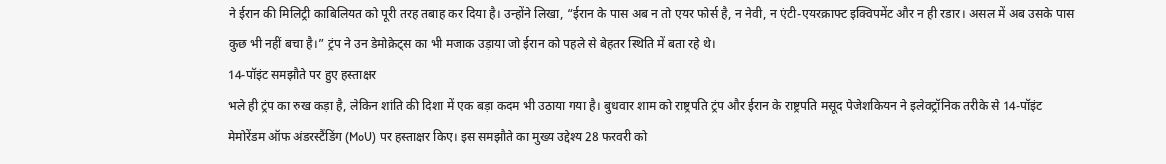ने ईरान की मिलिट्री काबिलियत को पूरी तरह तबाह कर दिया है। उन्होंने लिखा, “ईरान के पास अब न तो एयर फोर्स है, न नेवी, न एंटी-एयरक्राफ्ट इक्विपमेंट और न ही रडार। असल में अब उसके पास कुछ भी नहीं बचा है।” ट्रंप ने उन डेमोक्रेट्स का भी मजाक उड़ाया जो ईरान को पहले से बेहतर स्थिति में बता रहे थे।
14-पॉइंट समझौते पर हुए हस्ताक्षर
भले ही ट्रंप का रुख कड़ा है, लेकिन शांति की दिशा में एक बड़ा कदम भी उठाया गया है। बुधवार शाम को राष्ट्रपति ट्रंप और ईरान के राष्ट्रपति मसूद पेजेशकियन ने इलेक्ट्रॉनिक तरीके से 14-पॉइंट मेमोरेंडम ऑफ अंडरस्टैंडिंग (MoU) पर हस्ताक्षर किए। इस समझौते का मुख्य उद्देश्य 28 फरवरी को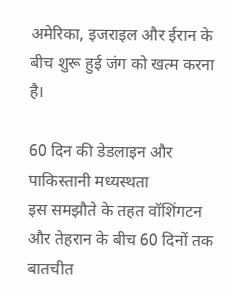अमेरिका, इजराइल और ईरान के बीच शुरू हुई जंग को खत्म करना है।

60 दिन की डेडलाइन और पाकिस्तानी मध्यस्थता
इस समझौते के तहत वॉशिंगटन और तेहरान के बीच 60 दिनों तक बातचीत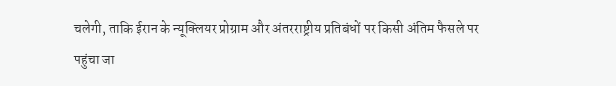चलेगी, ताकि ईरान के न्यूक्लियर प्रोग्राम और अंतरराष्ट्रीय प्रतिबंधों पर किसी अंतिम फैसले पर पहुंचा जा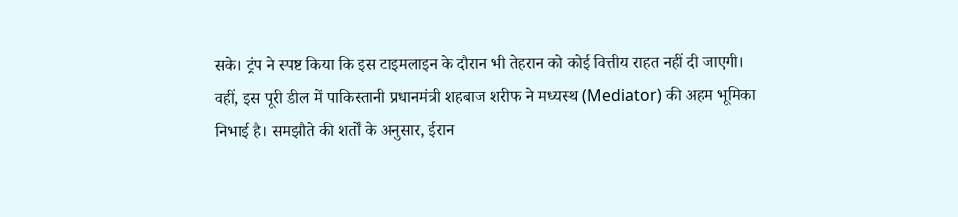सके। ट्रंप ने स्पष्ट किया कि इस टाइमलाइन के दौरान भी तेहरान को कोई वित्तीय राहत नहीं दी जाएगी।
वहीं, इस पूरी डील में पाकिस्तानी प्रधानमंत्री शहबाज शरीफ ने मध्यस्थ (Mediator) की अहम भूमिका निभाई है। समझौते की शर्तों के अनुसार, ईरान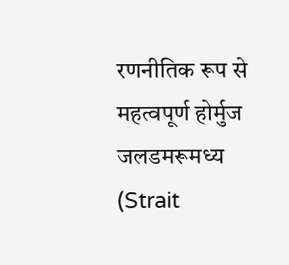रणनीतिक रूप से महत्वपूर्ण होर्मुज जलडमरूमध्य (Strait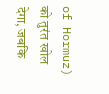of Hormuz) को तुरंत खोल देगा, जबकि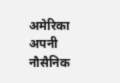अमेरिका अपनी नौसैनिक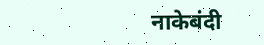नाकेबंदी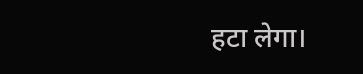हटा लेगा।